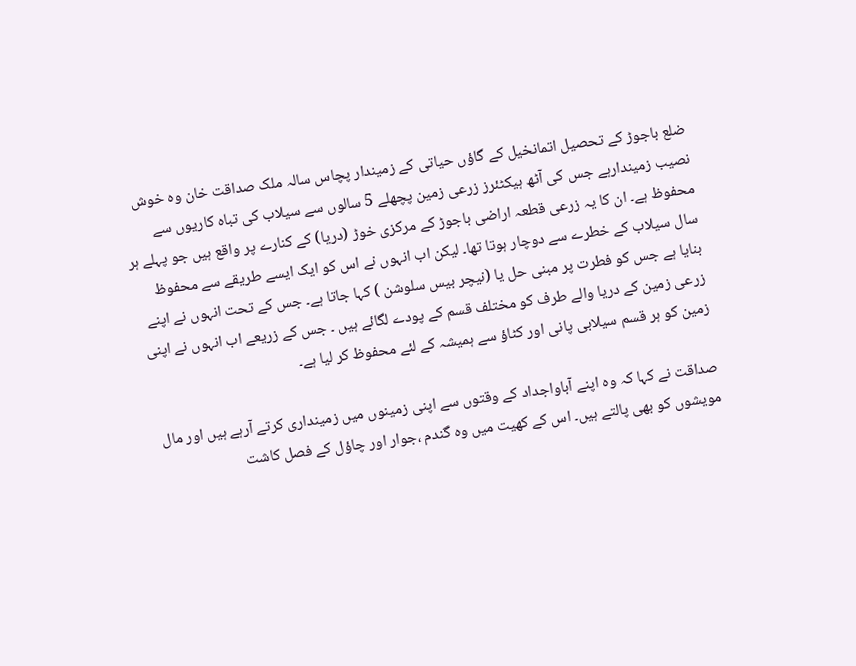ضلع باجوڑ کے تحصیل اتمانخیل کے گاؤں حیاتی کے زمیندار پچاس سالہ ملک صداقت خان وہ خوش نصیب زمیندارہے جس کی آٹھ ہیکٹئرز زرعی زمین پچھلے 5 سالوں سے سیلاب کی تباہ کاریوں سے محفوظ ہے۔ ان کا یہ زرعی قطعہ اراضی باجوڑ کے مرکزی خوڑ (دریا) کے کنارے پر واقع ہیں جو پہلے ہر سال سیلاب کے خطرے سے دوچار ہوتا تھا۔ لیکن اب انہوں نے اس کو ایک ایسے طریقے سے محفوظ بنایا ہے جس کو فطرت پر مبنی حل یا (نیچر بیس سلوشن ) کہا جاتا ہے۔ جس کے تحت انہوں نے اپنے زرعی زمین کے دریا والے طرف کو مختلف قسم کے پودے لگائے ہیں ۔ جس کے زریعے اب انہوں نے اپنی زمین کو ہر قسم سیلابی پانی اور کٹاؤ سے ہمیشہ کے لئے محفوظ کر لیا ہے۔

صداقت نے کہا کہ وہ اپنے آباواجداد کے وقتوں سے اپنی زمینوں میں زمینداری کرتے آرہے ہیں اور مال مویشوں کو بھی پالتے ہیں۔ اس کے کھیت میں وہ گندم ،جوار اور چاؤل کے فصل کاشت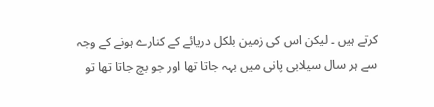کرتے ہیں ۔ لیکن اس کی زمین بلکل دریائے کے کنارے ہونے کے وجہ سے ہر سال سیلابی پانی میں بہہ جاتا تھا اور جو بچ جاتا تھا تو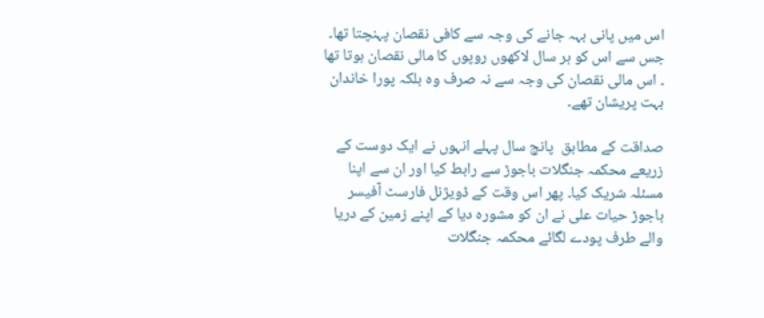اس میں پانی بہہ جانے کی وجہ سے کافی نقصان پہنچتا تھا۔ جس سے اس کو ہر سال لاکھوں روپوں کا مالی نقصان ہوتا تھا ۔ اس مالی نقصان کی وجہ سے نہ صرف وہ بلکہ پورا خاندان بہت پریشان تھے۔

صداقت کے مطابق  پانچ سال پہلے انہوں نے ایک دوست کے زریعے محکمہ جنگلات باجوڑ سے رابط کیا اور ان سے اپنا مسئلہ شریک کیا۔ پھر اس وقت کے ڈویژنل فارسٹ آفیسر باجوڑ حیات علی نے ان کو مشورہ دیا کے اپنے زمین کے دریا والے طرف پودے لگائے محکمہ جنگلات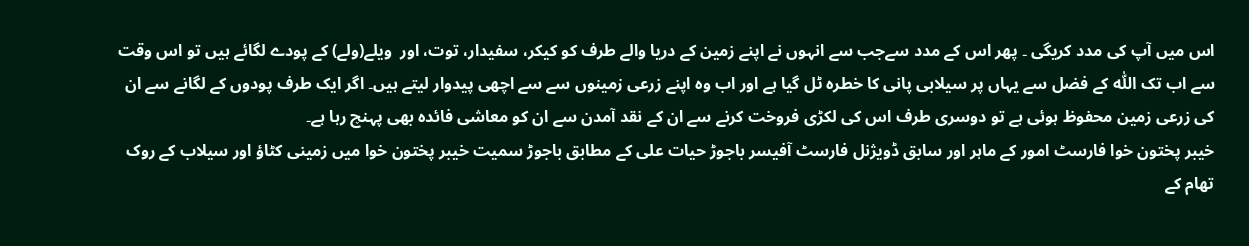اس میں آپ کی مدد کریگی ۔ پھر اس کے مدد سےجب سے انہوں نے اپنے زمین کے دریا والے طرف کو کیکر، سفیدار، توت، اور  ویلے(ولے) کے پودے لگائے ہیں تو اس وقت سے اب تک اللّٰہ کے فضل سے یہاں پر سیلابی پانی کا خطرہ ٹل گیا ہے اور اب وہ اپنے زرعی زمینوں سے سے اچھی پیدوار لیتے ہیں۔ اگر ایک طرف پودوں کے لگانے سے ان کی زرعی زمین محفوظ ہوئی ہے تو دوسری طرف اس کی لکڑی فروخت کرنے سے ان کے نقد آمدن سے ان کو معاشی فائدہ بھی پہنچ رہا ہے۔
خیبر پختون خوا فارسٹ امور کے ماہر اور سابق ڈویژنل فارسٹ آفیسر باجوڑ حیات علی کے مطابق باجوڑ سمیت خیبر پختون خوا میں زمینی کٹاؤ اور سیلاب کے روک تھام کے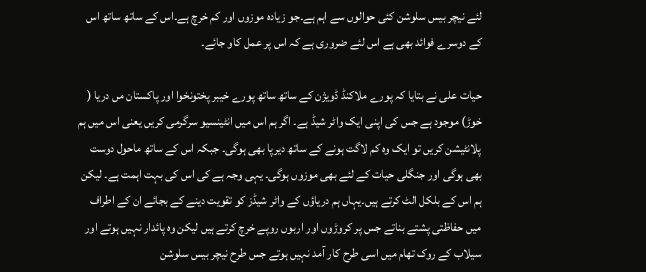لئے نیچر بیس سلوشن کئی حوالوں سے اہم ہے۔جو زیادہ موزوں اور کم خرچ ہے۔اس کے ساتھ ساتھ اس کے دوسرے فوائد بھی ہے اس لئے ضروری ہے کہ اس پر عمل کاو جائے۔

حیات علی نے بتایا کہ پورے ملاکنڈ ڈویژن کے ساتھ ساتھ پورے خیبر پختونخوا اور پاکستان مں دریا ( خوڑ) موجود ہے جس کی اپنی ایک واٹر شیڈ ہے۔ اگر ہم اس میں انٹینسیو سرگرمی کریں یعنی اس میں ہم پلانٹیشن کریں تو ایک وہ کم لاگت ہونے کے ساتھ دیرپا بھی ہوگی۔ جبکہ اس کے ساتھ ماحول دوست بھی ہوگی اور جنگلی حیات کے لئے بھی موزوں ہوگی۔ یہی وجہ ہے کی اس کی بہت اہمت ہے۔ لیکن ہم اس کے بلکل الٹ کرتے ہیں۔یہاں ہم دریاؤں کے واٹر شیڈز کو تقویت دینے کے بجائے ان کے اطراف میں حفاظتی پشتے بناتے جس پر کروڑوں اور اربوں روپے خرچ کرتے ہیں لیکن وہ پائدار نہیں ہوتے اور سیلاب کے روک تھام میں اسی طرح کار آمد نہیں ہوتے جس طرح نیچر بیس سلوشن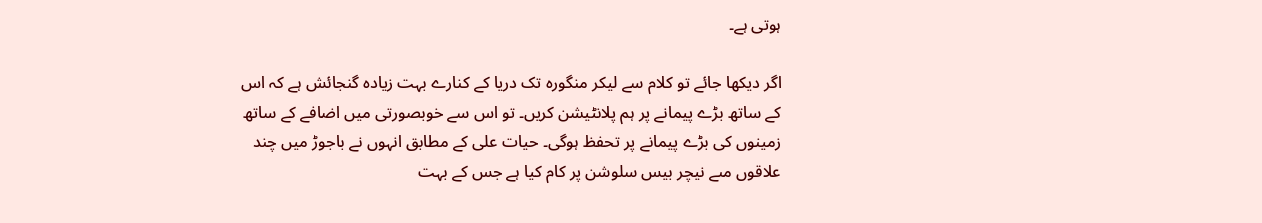ہوتی ہے۔

اگر دیکھا جائے تو کلام سے لیکر منگورہ تک دریا کے کنارے بہت زیادہ گنجائش ہے کہ اس کے ساتھ بڑے پیمانے پر ہم پلانٹیشن کریں۔ تو اس سے خوبصورتی میں اضافے کے ساتھ زمینوں کی بڑے پیمانے پر تحفظ ہوگی۔ حیات علی کے مطابق انہوں نے باجوڑ میں چند علاقوں مںے نیچر بیس سلوشن پر کام کیا ہے جس کے بہت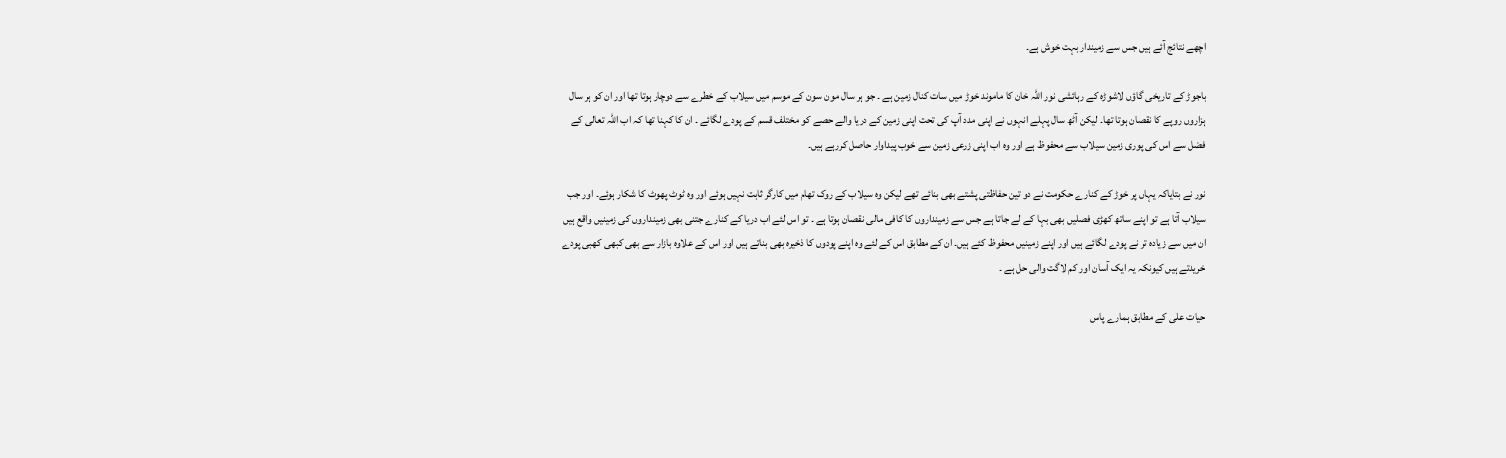اچھے نتائج آئے ہیں جس سے زمیندار بہت خوش ہے۔

باجوڑ کے تاریخی گاؤں لاشوڑہ کے رہائشی نور اللہ خان کا ماموند خوڑ میں سات کنال زمین ہے ۔ جو ہر سال مون سون کے موسم میں سیلاب کے خطرے سے دوچار ہوتا تھا اور ان کو ہر سال ہزاروں روپے کا نقصان ہوتا تھا۔ لیکن آٹھ سال پہلے انہوں نے اپنی مدد آپ کی تحت اپنی زمین کے دریا والے حصے کو مختلف قسم کے پودے لگائے ۔ ان کا کہنا تھا کہ اب اللہ تعالی کے فضل سے اس کی پوری زمین سیلاب سے محفوظ ہے اور وہ اب اپنی زرعی زمین سے خوب پیداوار حاصل کررہے ہیں۔

نور نے بتایاکہ یہاں پر خوڑ کے کنارے حکومت نے دو تین حفاظتی پشتے بھی بنائے تھے لیکن وہ سیلاب کے روک تھام میں کارگر ثابت نہیں ہوئے اور وہ ٹوٹ پھوٹ کا شکار ہوئے۔ اور جب سیلاب آتا ہے تو اپنے ساتھ کھڑی فصلیں بھی بہا کے لے جاتا ہے جس سے زمینداروں کا کافی مالی نقصان ہوتا ہے ۔ تو اس لئے اب دریا کے کنارے جتنی بھی زمینداروں کی زمینیں واقع ہیں ان میں سے زیادہ تر نے پودے لگائے ہیں اور اپنے زمینیں محفوظ کئے ہیں۔ ان کے مطابق اس کے لئے وہ اپنے پودوں کا ذخیرہ بھی بناتے ہیں اور اس کے علاوہ بازار سے بھی کبھی کھبی پودے خریدتے ہیں کیونکہ یہ ایک آسان اور کم لاگت والی حل ہے ۔

حیات علی کے مطابق ہمارے پاس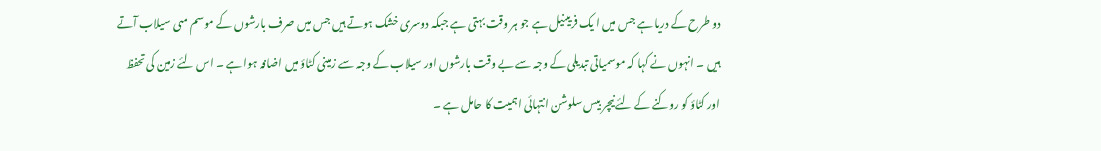دو طرح کے دریا ہے جس میں ا یک فریینیل ہے جو ہر وقت بہتی ہے جبکہ دوسری خشک ہوتے ہیں جس میں صرف بارشوں کے موسم مںی سیلاب آتے ہیں ۔ انہوں نے کہا کہ موسمیاتی تبدیلی کے وجہ سے بے وقت بارشوں اور سیلاب کے وجہ سے زمینی کٹاؤ میں اضافہ ہوا ہے ۔ اس لئے زمین کی تحفظ اور کٹاؤ کو روکنے کے لئے نیچر بیس سلوشن انتہائی اہمیت کا حامل ہے ۔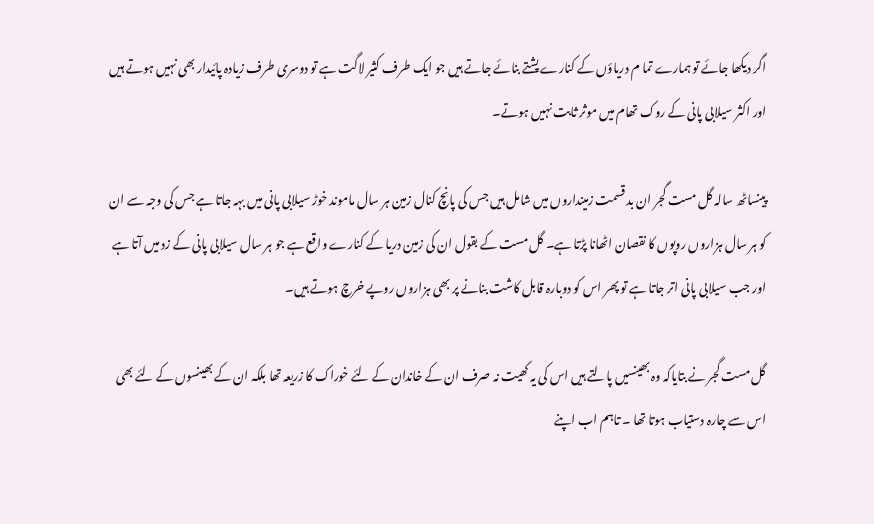اگر دیکھا جائے تو ہمارے تما م دریاؤں کے کنارے پشتے بنائے جاتے ہیں جو ایک طرف کثیر لاگت ہے تو دوسری طرف زیادہ پائیدار بھی نہیں ہوتے ہیں اور اکثر سیلابی پانی کے روک تھام میں موثر ثابت نہیں ہوتے۔

پینساٹھ سالہ گل مست گجر ان بد قسمت زمینداروں میں شامل ہیں جس کی پانچ کنال زمین ہر سال ماموند خوڑ سیلابی پانی میں بہہ جاتا ہے جس کی وجہ سے ان کو ہر سال ہزاروں روپوں کا نقصان اٹھانا پڑتا ہے۔ گل مست کے بقول ان کی زمین دریا کے کنارے واقع ہے جو ہر سال سیلابی پانی کے زد میں آتا ہے اور جب سیلابی پانی اتر جاتا ہے تو پھر اس کو دوبارہ قابل کاشت بنانے پر بھی ہزاروں روپے خرچ ہوتے ہیں۔

گل مست گجر نے بتایاکہ وہ بھینسیں پالتے ہیں اس کی یہ کھیت نہ صرف ان کے خاندان کے لئے خوراک کا زریعہ تھا بلکہ ان کے بھینسوں کے لئے بھی اس سے چارہ دستیاب ہوتا تھا ۔ تاہم اب اپنے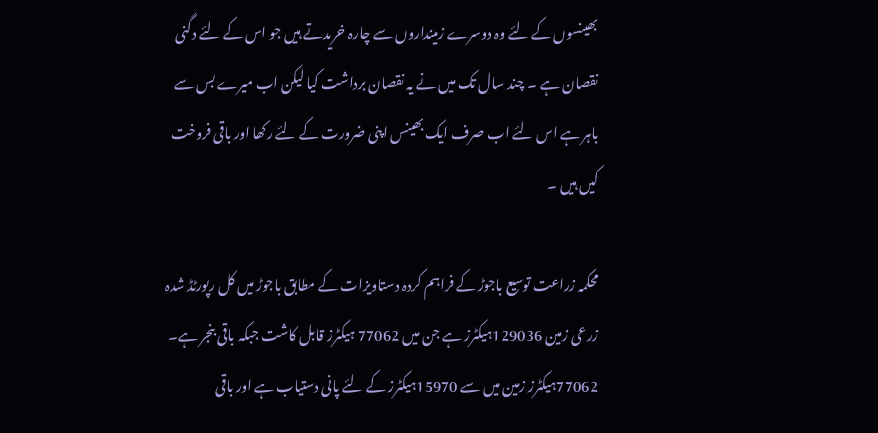بھینسوں کے لئے وہ دوسرے زمینداروں سے چارہ خریدتے ہیں جو اس کے لئے دگنی نقصان ہے ۔ چند سال تک میں نے یہ نقصان برداشت کیا لیکن اب میرے بس سے باہر ہے اس لئے اب صرف ایک بھینس اپنی ضرورت کے لئے رکھا اور باقی فروخت کیں ہیں ۔

محکمہ زراعت توسیع باجوڑ کے فراہم کردہ دستاویزات کے مطابق باجوڑ میں کل رپورٹڈ شدہ زرعی زمین 129036ہیکٹرز ہے جن میں 77062 ہیکٹرز قابل کاشت جبکہ باقی بنجر ہے۔ 77062ہیکٹرز زمین میں سے 15970ہیکٹرز کے لئے پانی دستیاب ہے اور باقی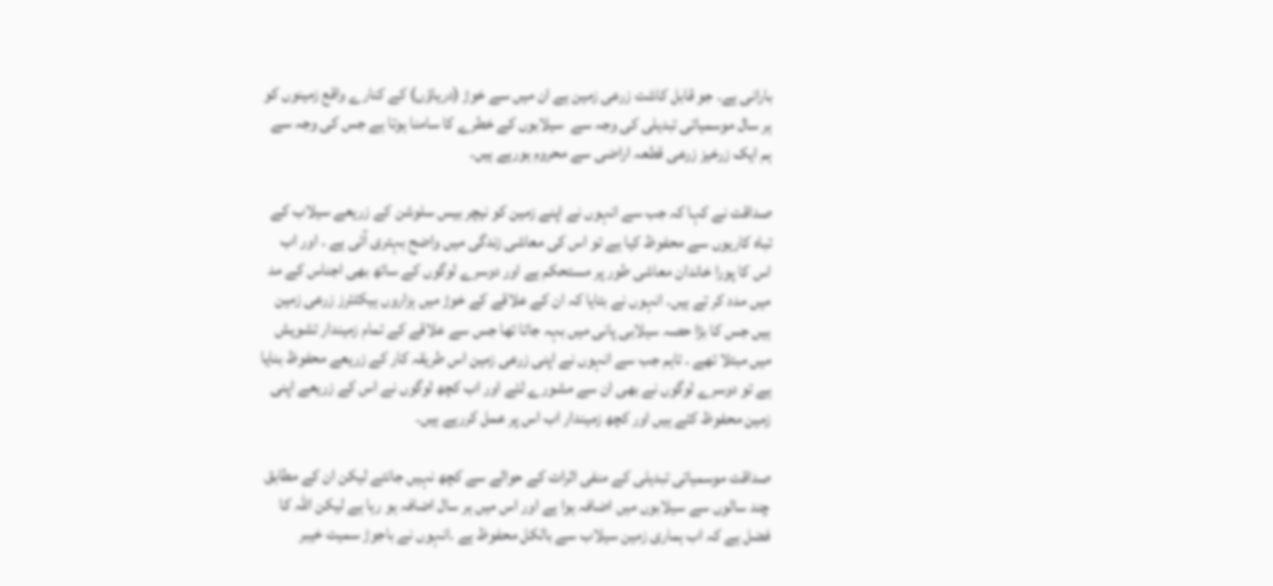بارانی ہے۔ جو قابل کاشت زرعی زمین ہے ان میں سے خوڑ (دریاؤں) کے کنارے واقع زمینوں کو ہر سال موسمیاتی تبدیلی کی وجہ سے  سیلابوں کے خطرے کا سامنا ہوتا ہے جس کی وجہ سے ہم ایک زرخیز زرعی قطعہ اراضی سے محروم ہورہے ہیں۔

صداقت نے کہا کہ جب سے انہوں نے اپنے زمین کو نیچر بیس سلوشن کے زریعے سیلاب کے تباہ کاریوں سے محفوظ کیا ہے تو اس کی معاشی زندگی میں واضح بہتری آئی ہے ۔ اور اب اس کا پورا خاندان معاشی طور پر مستحکم ہے اور دوسرے لوگوں کے ساتھ بھی اجناس کے مد میں مدد کر تے ہیں۔ انہوں نے بتایا کہ ان کے علاقے کے خوڑ میں ہزاروں ہیکٹئرز زرعی زمین ہیں جس کا بڑا حصہ سیلابی پانی میں بہہ جاتا تھا جس سے علاقے کے تمام زمیندار تشویش میں مبتلا تھے ۔ تاہم جب سے انہوں نے اپنی زرعی زمین اس طریقہ کار کے زریعے محفوظ بنایا ہے تو دوسرے لوگوں نے بھی ان سے مشورے لئے اور اب کچھ لوگوں نے اس کے زریعے اپنی زمین محفوظ کئے ہیں اور کچھ زمیندار اب اس پر عمل کررہے ہیں۔

صداقت موسمیاتی تبدیلی کے منفی اثرات کے حوالے سے کچھ نہیں جانتے لیکن ان کے مطابق چند سالوں سے سیلابوں میں اضافہ ہوا ہے اور اس میں ہر سال اضافہ ہو رہا ہے لیکن اللہ کا فضل ہے کہ اب ہماری زمین سیلاب سے بالکل محفوظ ہے ۔انہوں نے باجوڑ سمیت خیبر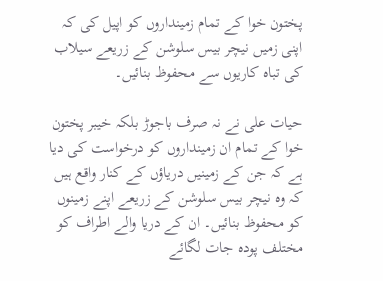پختون خوا کے تمام زمینداروں کو اپیل کی کہ اپنی زمیں نیچر بیس سلوشن کے زریعے سیلاب کی تباہ کاریوں سے محفوظ بنائیں۔

حیات علی نے نہ صرف باجوڑ بلکہ خیبر پختون خوا کے تمام ان زمینداروں کو درخواست کی دیا ہے کہ جن کے زمینیں دریاؤں کے کنار واقع ہیں کہ وہ نیچر بیس سلوشن کے زریعے اپنے زمینوں کو محفوظ بنائیں۔ ان کے دریا والے اطراف کو مختلف پودہ جات لگائے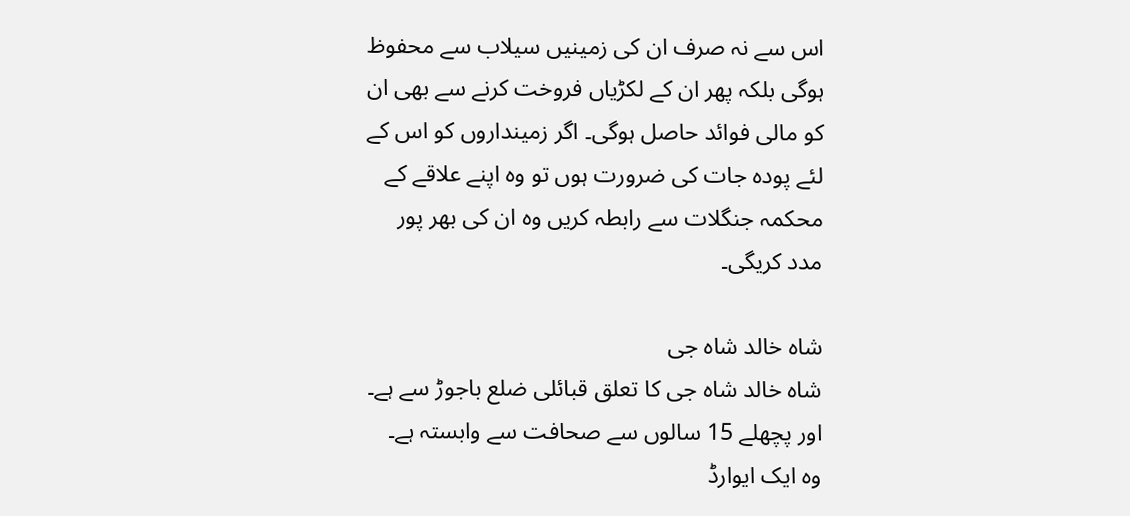اس سے نہ صرف ان کی زمینیں سیلاب سے محفوظ ہوگی بلکہ پھر ان کے لکڑیاں فروخت کرنے سے بھی ان کو مالی فوائد حاصل ہوگی۔ اگر زمینداروں کو اس کے لئے پودہ جات کی ضرورت ہوں تو وہ اپنے علاقے کے محکمہ جنگلات سے رابطہ کریں وہ ان کی بھر پور مدد کریگی۔

شاہ خالد شاہ جی
شاہ خالد شاہ جی کا تعلق قبائلی ضلع باجوڑ سے ہے۔ اور پچھلے 15 سالوں سے صحافت سے وابستہ ہے۔ وہ ایک ایوارڈ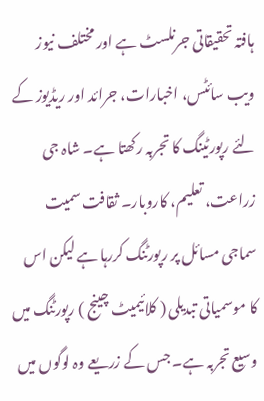ہافتہ تحقیقاتی جرنلسٹ ہے اور مختلف نیوز ویب سائٹس، اخبارات، جرائد اور ریڈیوز کے لئے رپورٹینگ کا تجربہ رکھتا ہے۔ شاہ جی زراعت، تعلیم، کاروبار۔ ثقافت سمیت سماجی مسائل پر رپورٹنگ کررہا ہے لیکن اس کا موسمیاتی تبدیلی ( کلائیمیٹ چینج ) رپورٹنگ میں وسیع تجربہ ہے۔ جس کے زریعے وہ لوگوں میں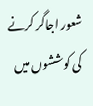شعور اجاگر کرنے کی کوششوں میں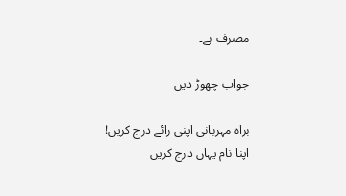مصرف ہے۔

جواب چھوڑ دیں

براہ مہربانی اپنی رائے درج کریں!
اپنا نام یہاں درج کریں